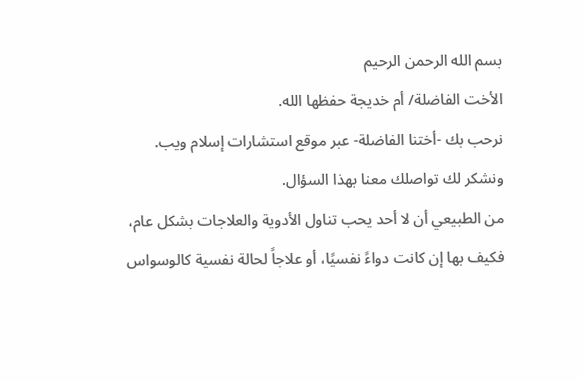بسم الله الرحمن الرحيم
الأخت الفاضلة/ أم خديجة حفظها الله.
نرحب بك -أختنا الفاضلة- عبر موقع استشارات إسلام ويب. ونشكر لك تواصلك معنا بهذا السؤال.
من الطبيعي أن لا أحد يحب تناول الأدوية والعلاجات بشكل عام، فكيف بها إن كانت دواءً نفسيًا، أو علاجاً لحالة نفسية كالوسواس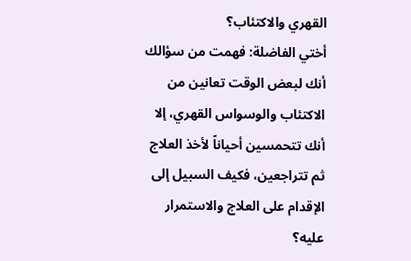القهري والاكتئاب؟
أختي الفاضلة: فهمت من سؤالك أنك لبعض الوقت تعانين من الاكتئاب والوسواس القهري، إلا أنك تتحمسين أحياناً لأخذ العلاج ثم تتراجعين، فكيف السبيل إلى الإقدام على العلاج والاستمرار عليه؟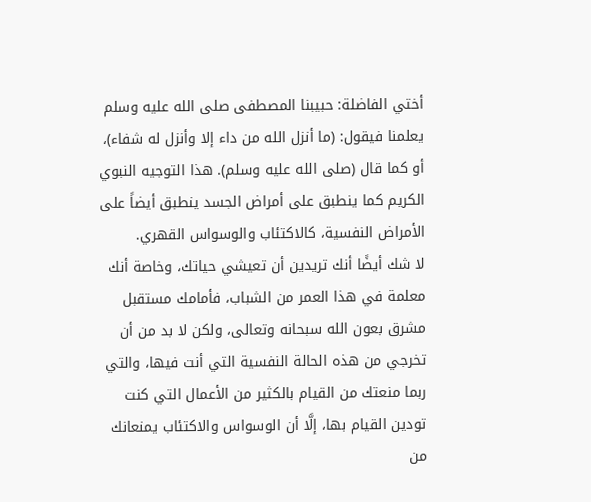أختي الفاضلة: حبيبنا المصطفى صلى الله عليه وسلم يعلمنا فيقول: (ما أنزل الله من داء إلا وأنزل له شفاء)، أو كما قال (صلى الله عليه وسلم). هذا التوجيه النبوي الكريم كما ينطبق على أمراض الجسد ينطبق أيضاً على الأمراض النفسية، كالاكتئاب والوسواس القهري.
لا شك أيضًا أنك تريدين أن تعيشي حياتك، وخاصة أنك معلمة في هذا العمر من الشباب، فأمامك مستقبل مشرق بعون الله سبحانه وتعالى، ولكن لا بد من أن تخرجي من هذه الحالة النفسية التي أنت فيها، والتي ربما منعتك من القيام بالكثير من الأعمال التي كنت تودين القيام بها، إلَّا أن الوسواس والاكتئاب يمنعانك من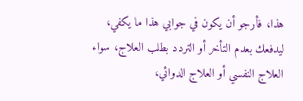هذا، فأرجو أن يكون في جوابي هذا ما يكفي، ليدفعك بعدم التأخر أو التردد بطلب العلاج، سواء العلاج النفسي أو العلاج الدوائي،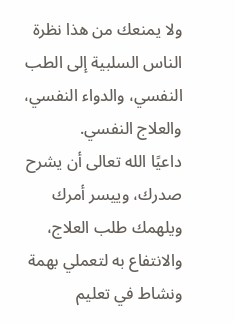ولا يمنعك من هذا نظرة الناس السلبية إلى الطب النفسي، والدواء النفسي، والعلاج النفسي.
داعيًا الله تعالى أن يشرح صدرك، وييسر أمرك ويلهمك طلب العلاج، والانتفاع به لتعملي بهمة ونشاط في تعليم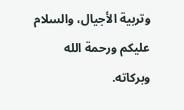وتربية الأجيال، والسلام عليكم ورحمة الله وبركاته.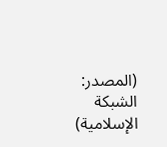(المصدر: الشبكة الإسلامية)